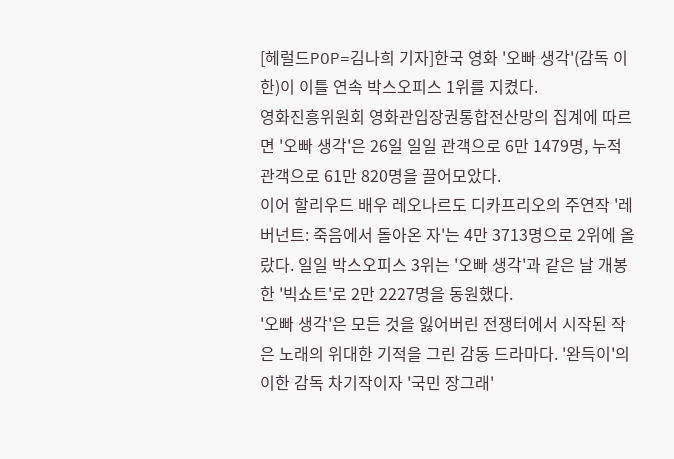[헤럴드POP=김나희 기자]한국 영화 '오빠 생각'(감독 이한)이 이틀 연속 박스오피스 1위를 지켰다.
영화진흥위원회 영화관입장권통합전산망의 집계에 따르면 '오빠 생각'은 26일 일일 관객으로 6만 1479명, 누적 관객으로 61만 820명을 끌어모았다.
이어 할리우드 배우 레오나르도 디카프리오의 주연작 '레버넌트: 죽음에서 돌아온 자'는 4만 3713명으로 2위에 올랐다. 일일 박스오피스 3위는 '오빠 생각'과 같은 날 개봉한 '빅쇼트'로 2만 2227명을 동원했다.
'오빠 생각'은 모든 것을 잃어버린 전쟁터에서 시작된 작은 노래의 위대한 기적을 그린 감동 드라마다. '완득이'의 이한 감독 차기작이자 '국민 장그래'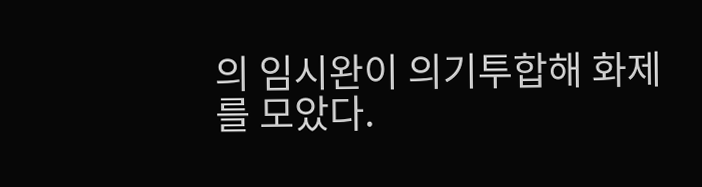의 임시완이 의기투합해 화제를 모았다.